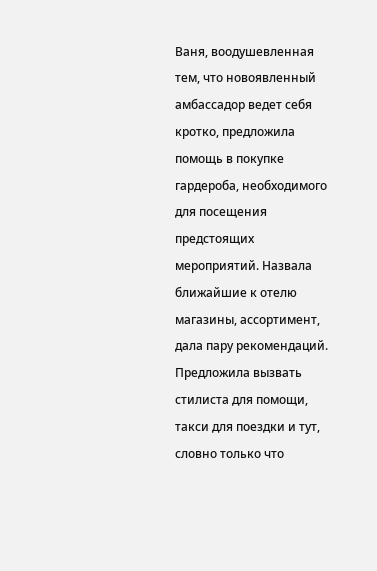Ваня, воодушевленная тем, что новоявленный амбассадор ведет себя кротко, предложила помощь в покупке гардероба, необходимого для посещения предстоящих мероприятий. Назвала ближайшие к отелю магазины, ассортимент, дала пару рекомендаций. Предложила вызвать стилиста для помощи, такси для поездки и тут, словно только что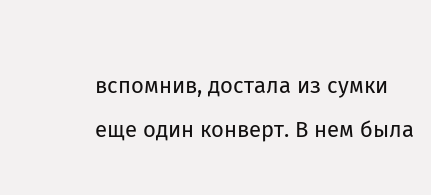вспомнив, достала из сумки еще один конверт. В нем была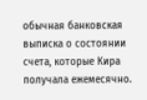обычная банковская выписка о состоянии счета, которые Кира получала ежемесячно.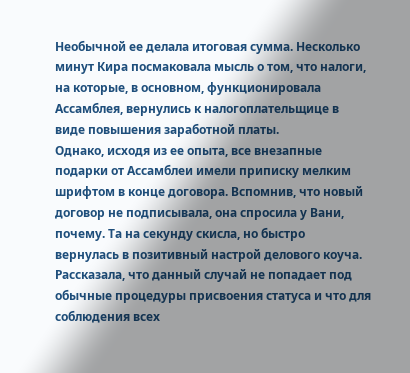Необычной ее делала итоговая сумма. Несколько минут Кира посмаковала мысль о том, что налоги, на которые, в основном, функционировала Ассамблея, вернулись к налогоплательщице в виде повышения заработной платы.
Однако, исходя из ее опыта, все внезапные подарки от Ассамблеи имели приписку мелким шрифтом в конце договора. Вспомнив, что новый договор не подписывала, она спросила у Вани, почему. Та на секунду скисла, но быстро вернулась в позитивный настрой делового коуча. Рассказала, что данный случай не попадает под обычные процедуры присвоения статуса и что для соблюдения всех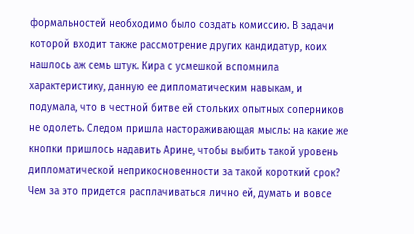формальностей необходимо было создать комиссию. В задачи которой входит также рассмотрение других кандидатур, коих нашлось аж семь штук. Кира с усмешкой вспомнила характеристику, данную ее дипломатическим навыкам, и подумала, что в честной битве ей стольких опытных соперников не одолеть. Следом пришла настораживающая мысль: на какие же кнопки пришлось надавить Арине, чтобы выбить такой уровень дипломатической неприкосновенности за такой короткий срок? Чем за это придется расплачиваться лично ей, думать и вовсе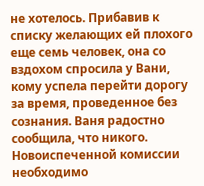не хотелось. Прибавив к списку желающих ей плохого еще семь человек, она со вздохом спросила у Вани, кому успела перейти дорогу за время, проведенное без сознания. Ваня радостно сообщила, что никого. Новоиспеченной комиссии необходимо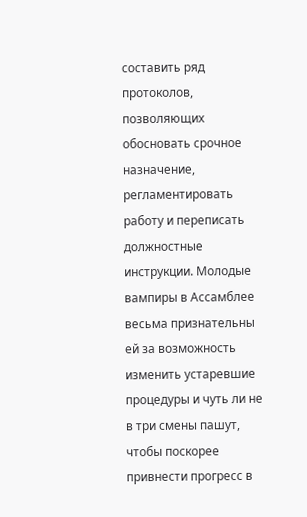составить ряд протоколов, позволяющих обосновать срочное назначение, регламентировать работу и переписать должностные инструкции. Молодые вампиры в Ассамблее весьма признательны ей за возможность изменить устаревшие процедуры и чуть ли не в три смены пашут, чтобы поскорее привнести прогресс в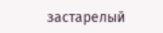застарелый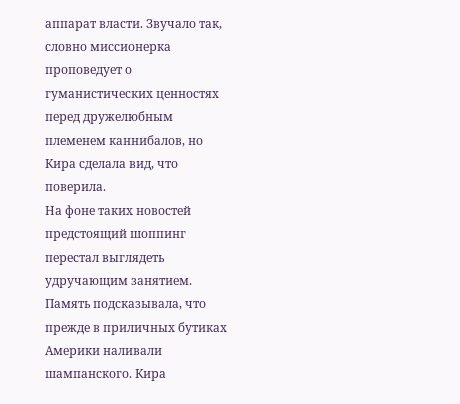аппарат власти. Звучало так, словно миссионерка проповедует о гуманистических ценностях перед дружелюбным племенем каннибалов, но Кира сделала вид, что поверила.
На фоне таких новостей предстоящий шоппинг перестал выглядеть удручающим занятием. Память подсказывала, что прежде в приличных бутиках Америки наливали шампанского. Кира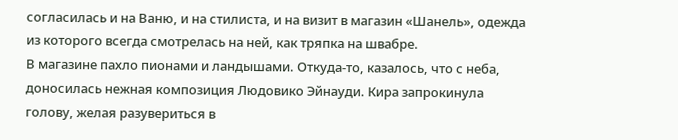согласилась и на Ваню, и на стилиста, и на визит в магазин «Шанель», одежда из которого всегда смотрелась на ней, как тряпка на швабре.
В магазине пахло пионами и ландышами. Откуда-то, казалось, что с неба, доносилась нежная композиция Людовико Эйнауди. Кира запрокинула голову, желая разувериться в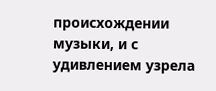происхождении музыки, и с удивлением узрела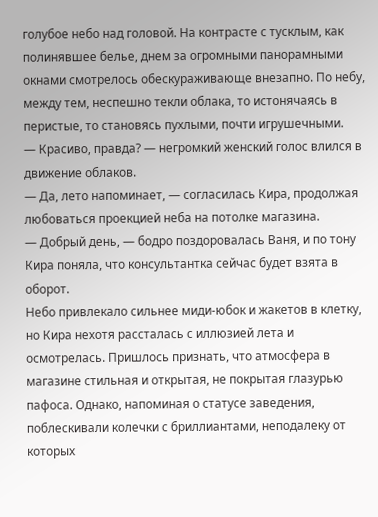голубое небо над головой. На контрасте с тусклым, как полинявшее белье, днем за огромными панорамными окнами смотрелось обескураживающе внезапно. По небу, между тем, неспешно текли облака, то истонячаясь в перистые, то становясь пухлыми, почти игрушечными.
— Красиво, правда? — негромкий женский голос влился в движение облаков.
— Да, лето напоминает, — согласилась Кира, продолжая любоваться проекцией неба на потолке магазина.
— Добрый день, — бодро поздоровалась Ваня, и по тону Кира поняла, что консультантка сейчас будет взята в оборот.
Небо привлекало сильнее миди-юбок и жакетов в клетку, но Кира нехотя рассталась с иллюзией лета и осмотрелась. Пришлось признать, что атмосфера в магазине стильная и открытая, не покрытая глазурью пафоса. Однако, напоминая о статусе заведения, поблескивали колечки с бриллиантами, неподалеку от которых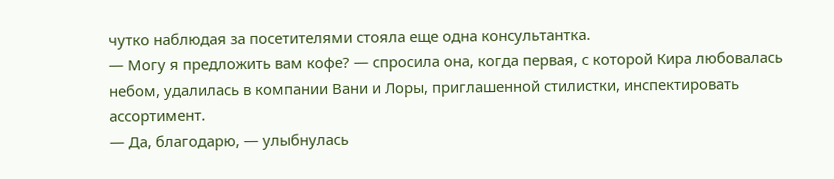чутко наблюдая за посетителями стояла еще одна консультантка.
— Могу я предложить вам кофе? — спросила она, когда первая, с которой Кира любовалась небом, удалилась в компании Вани и Лоры, приглашенной стилистки, инспектировать ассортимент.
— Да, благодарю, — улыбнулась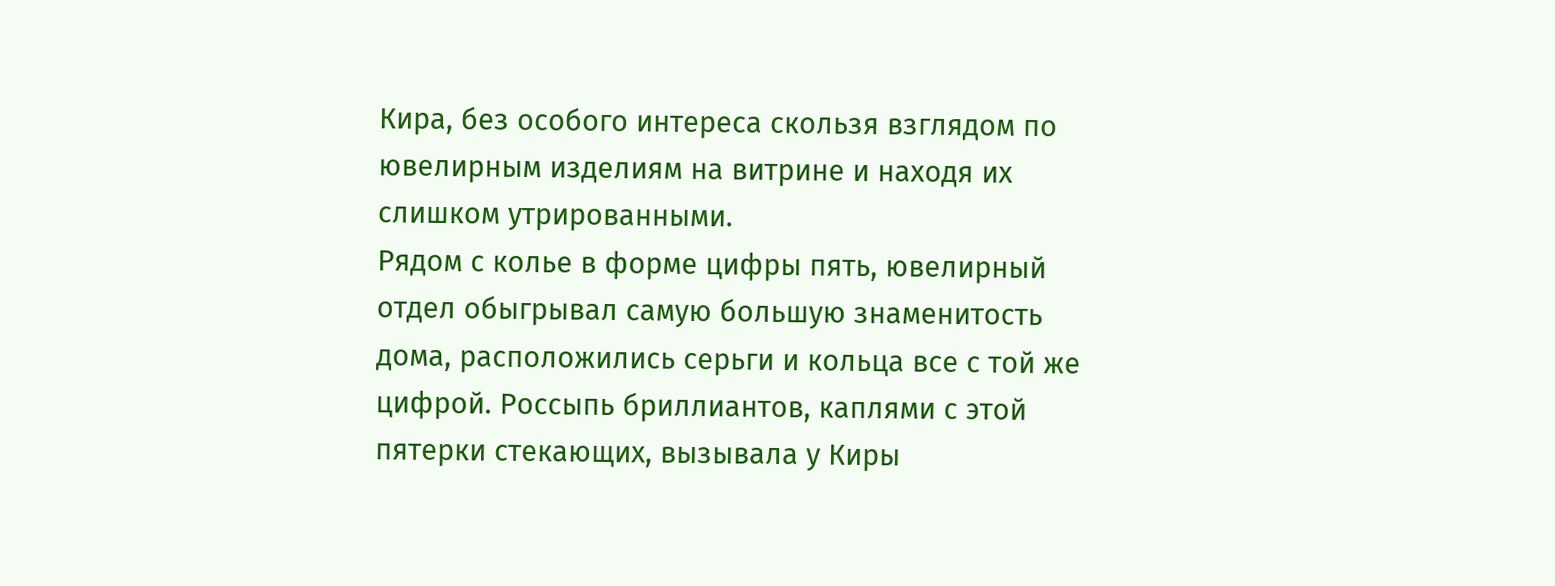Кира, без особого интереса скользя взглядом по ювелирным изделиям на витрине и находя их слишком утрированными.
Рядом с колье в форме цифры пять, ювелирный отдел обыгрывал самую большую знаменитость дома, расположились серьги и кольца все с той же цифрой. Россыпь бриллиантов, каплями с этой пятерки стекающих, вызывала у Киры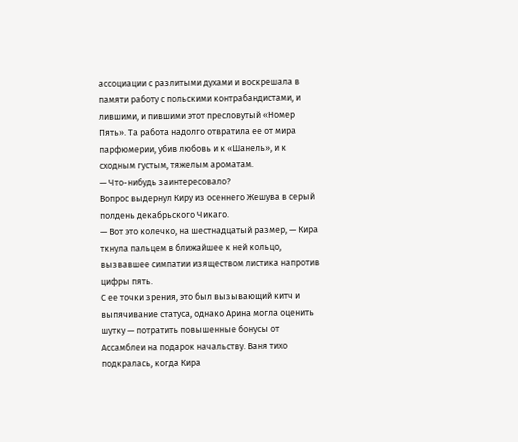ассоциации с разлитыми духами и воскрешала в памяти работу с польскими контрабандистами, и лившими, и пившими этот пресловутый «Номер Пять». Та работа надолго отвратила ее от мира парфюмерии, убив любовь и к «Шанель», и к сходным густым, тяжелым ароматам.
— Что-нибудь заинтересовало?
Вопрос выдернул Киру из осеннего Жешува в серый полдень декабрьского Чикаго.
— Вот это колечко, на шестнадцатый размер, — Кира ткнула пальцем в ближайшее к ней кольцо, вызвавшее симпатии изяществом листика напротив цифры пять.
С ее точки зрения, это был вызывающий китч и выпячивание статуса, однако Арина могла оценить шутку — потратить повышенные бонусы от Ассамблеи на подарок начальству. Ваня тихо подкралась, когда Кира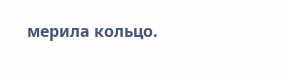мерила кольцо.